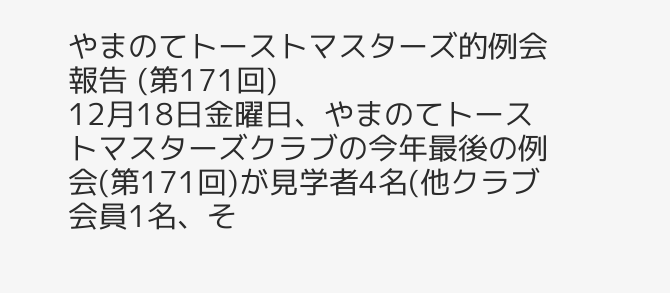やまのてトーストマスターズ的例会報告 (第171回)
12月18日金曜日、やまのてトーストマスターズクラブの今年最後の例会(第171回)が見学者4名(他クラブ会員1名、そ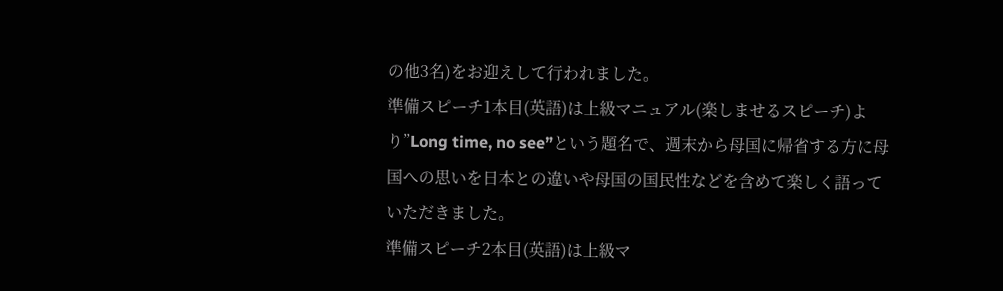の他3名)をお迎えして行われました。
準備スピーチ1本目(英語)は上級マニュアル(楽しませるスピーチ)より”Long time, no see”という題名で、週末から母国に帰省する方に母国への思いを日本との違いや母国の国民性などを含めて楽しく語っていただきました。
準備スピーチ2本目(英語)は上級マ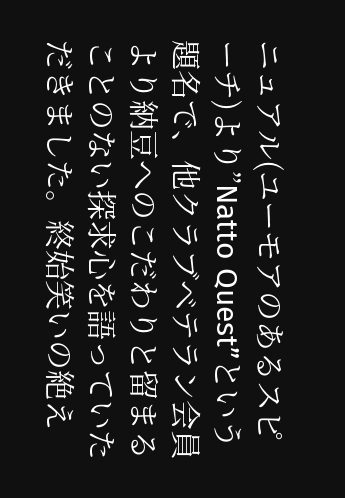ニュアル(ユーモアのあるスピーチ)より”Natto Quest”という題名で、他クラブベテラン会員より納豆へのこだわりと留まることのない探求心を語っていただきました。終始笑いの絶え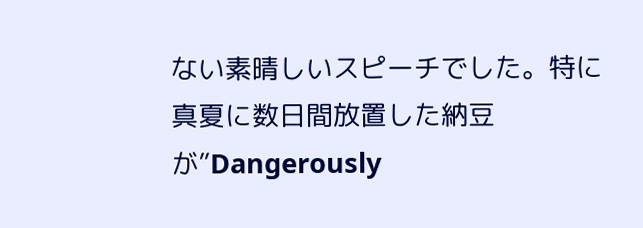ない素晴しいスピーチでした。特に真夏に数日間放置した納豆が”Dangerously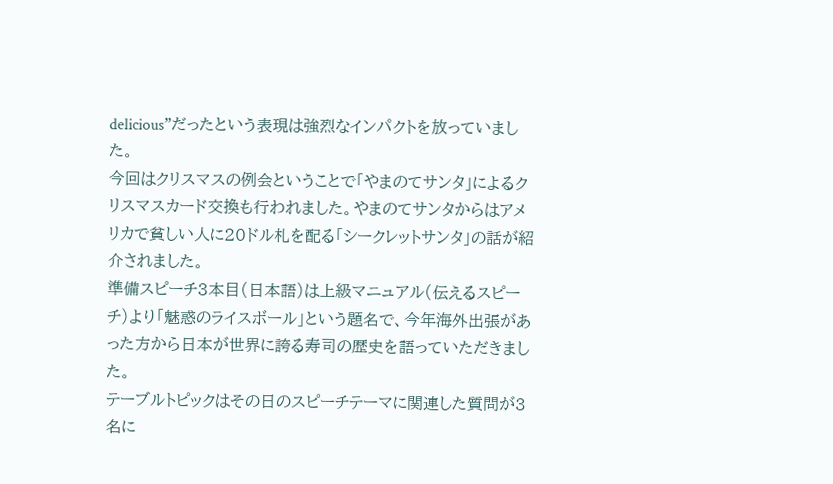delicious”だったという表現は強烈なインパクトを放っていました。
今回はクリスマスの例会ということで「やまのてサンタ」によるクリスマスカード交換も行われました。やまのてサンタからはアメリカで貧しい人に20ドル札を配る「シークレットサンタ」の話が紹介されました。
準備スピーチ3本目(日本語)は上級マニュアル(伝えるスピーチ)より「魅惑のライスボール」という題名で、今年海外出張があった方から日本が世界に誇る寿司の歴史を語っていただきました。
テーブルトピックはその日のスピーチテーマに関連した質問が3名に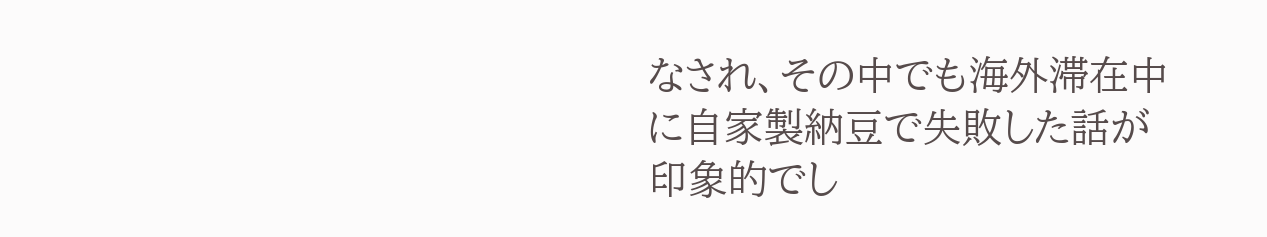なされ、その中でも海外滞在中に自家製納豆で失敗した話が印象的でし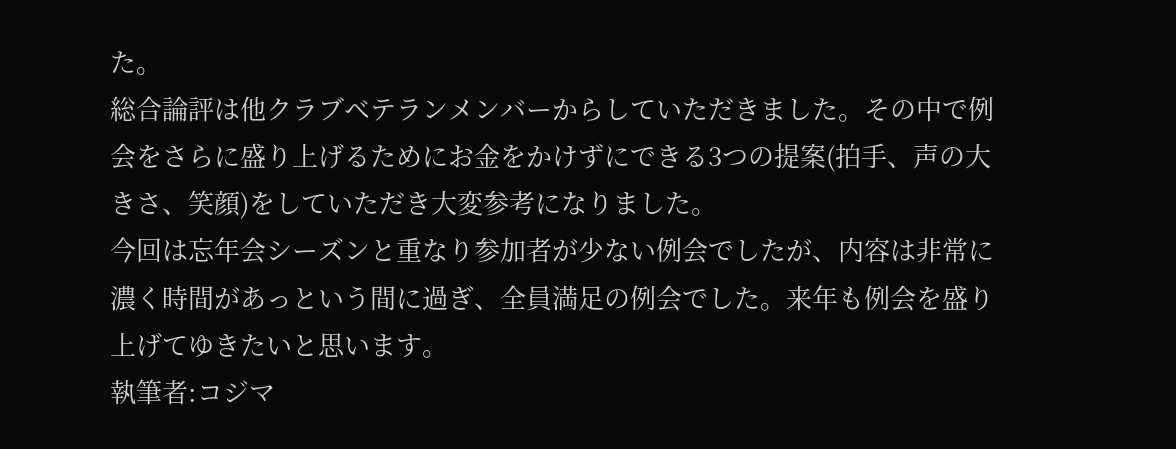た。
総合論評は他クラブベテランメンバーからしていただきました。その中で例会をさらに盛り上げるためにお金をかけずにできる3つの提案(拍手、声の大きさ、笑顔)をしていただき大変参考になりました。
今回は忘年会シーズンと重なり参加者が少ない例会でしたが、内容は非常に濃く時間があっという間に過ぎ、全員満足の例会でした。来年も例会を盛り上げてゆきたいと思います。
執筆者:コジマ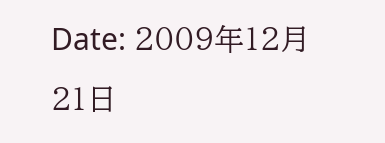Date: 2009年12月21日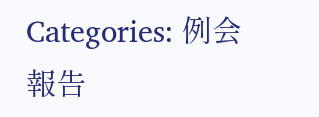Categories: 例会報告